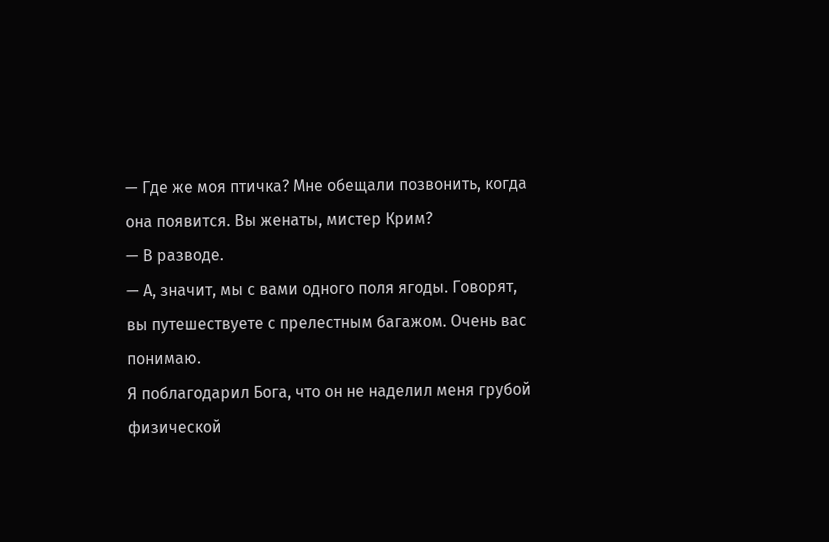— Где же моя птичка? Мне обещали позвонить, когда она появится. Вы женаты, мистер Крим?
— В разводе.
— А, значит, мы с вами одного поля ягоды. Говорят, вы путешествуете с прелестным багажом. Очень вас понимаю.
Я поблагодарил Бога, что он не наделил меня грубой физической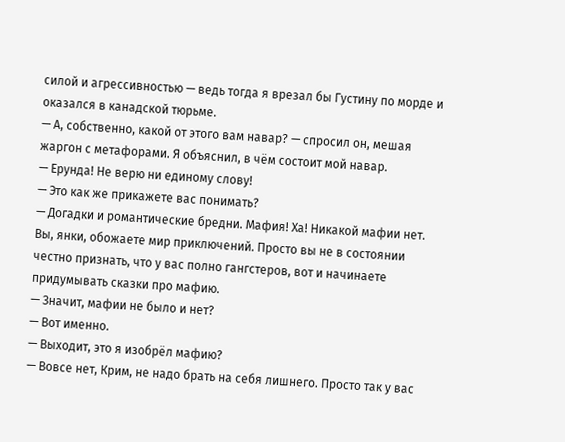силой и агрессивностью — ведь тогда я врезал бы Густину по морде и оказался в канадской тюрьме.
— А, собственно, какой от этого вам навар? — спросил он, мешая жаргон с метафорами. Я объяснил, в чём состоит мой навар.
— Ерунда! Не верю ни единому слову!
— Это как же прикажете вас понимать?
— Догадки и романтические бредни. Мафия! Ха! Никакой мафии нет. Вы, янки, обожаете мир приключений. Просто вы не в состоянии честно признать, что у вас полно гангстеров, вот и начинаете придумывать сказки про мафию.
— Значит, мафии не было и нет?
— Вот именно.
— Выходит, это я изобрёл мафию?
— Вовсе нет, Крим, не надо брать на себя лишнего. Просто так у вас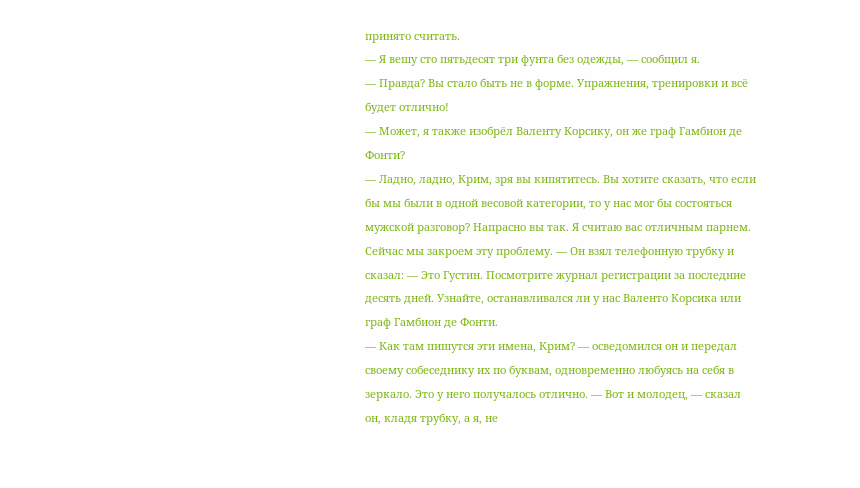принято считать.
— Я вешу сто пятьдесят три фунта без одежды, — сообщил я.
— Правда? Вы стало быть не в форме. Упражнения, тренировки и всё будет отлично!
— Может, я также изобрёл Валенту Корсику, он же граф Гамбион де Фонти?
— Ладно, ладно, Крим, зря вы кипятитесь. Вы хотите сказать, что если бы мы были в одной весовой категории, то у нас мог бы состояться мужской разговор? Напрасно вы так. Я считаю вас отличным парнем. Сейчас мы закроем эту проблему. — Он взял телефонную трубку и сказал: — Это Густин. Посмотрите журнал регистрации за последние десять дней. Узнайте, останавливался ли у нас Валенто Корсика или граф Гамбион де Фонти.
— Как там пишутся эти имена, Крим? — осведомился он и передал своему собеседнику их по буквам, одновременно любуясь на себя в зеркало. Это у него получалось отлично. — Вот и молодец, — сказал он, кладя трубку, а я, не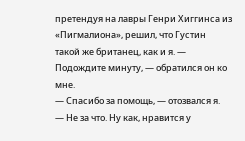претендуя на лавры Генри Хиггинса из «Пигмалиона», решил, что Густин такой же британец, как и я. — Подождите минуту, — обратился он ко мне.
— Спасибо за помощь, — отозвался я.
— Не за что. Ну как, нравится у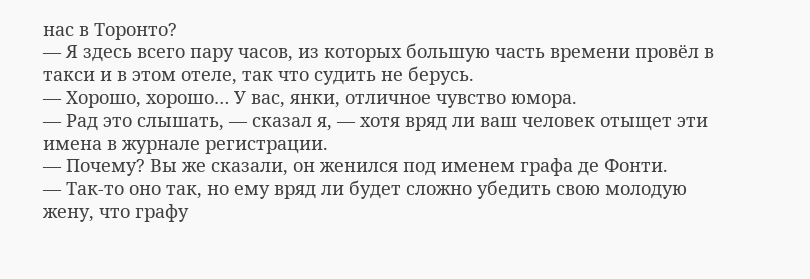нас в Торонто?
— Я здесь всего пару часов, из которых большую часть времени провёл в такси и в этом отеле, так что судить не берусь.
— Хорошо, хорошо… У вас, янки, отличное чувство юмора.
— Рад это слышать, — сказал я, — хотя вряд ли ваш человек отыщет эти имена в журнале регистрации.
— Почему? Вы же сказали, он женился под именем графа де Фонти.
— Так-то оно так, но ему вряд ли будет сложно убедить свою молодую жену, что графу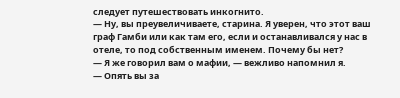следует путешествовать инкогнито.
— Ну, вы преувеличиваете, старина. Я уверен, что этот ваш граф Гамби или как там его, если и останавливался у нас в отеле, то под собственным именем. Почему бы нет?
— Я же говорил вам о мафии, — вежливо напомнил я.
— Опять вы за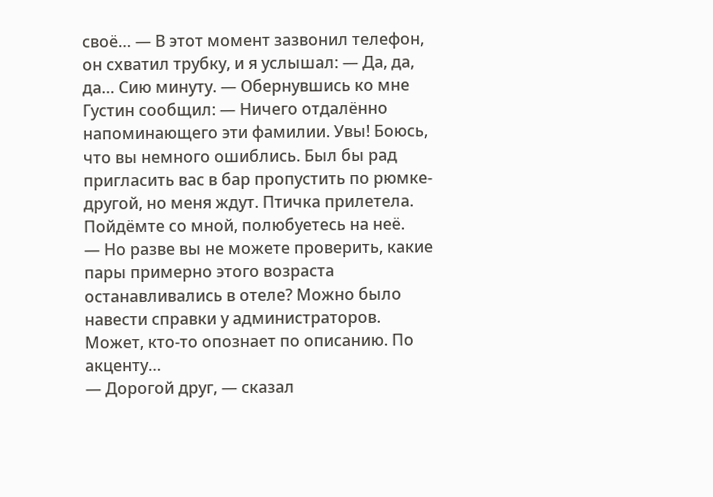своё… — В этот момент зазвонил телефон, он схватил трубку, и я услышал: — Да, да, да… Сию минуту. — Обернувшись ко мне Густин сообщил: — Ничего отдалённо напоминающего эти фамилии. Увы! Боюсь, что вы немного ошиблись. Был бы рад пригласить вас в бар пропустить по рюмке-другой, но меня ждут. Птичка прилетела. Пойдёмте со мной, полюбуетесь на неё.
— Но разве вы не можете проверить, какие пары примерно этого возраста останавливались в отеле? Можно было навести справки у администраторов. Может, кто-то опознает по описанию. По акценту…
— Дорогой друг, — сказал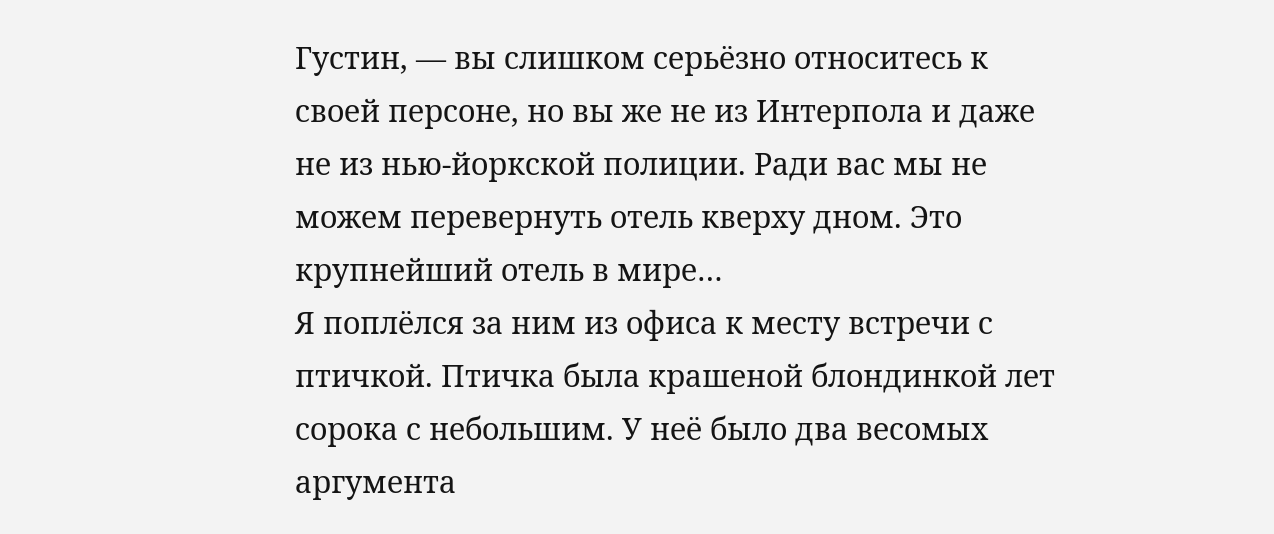Густин, — вы слишком серьёзно относитесь к своей персоне, но вы же не из Интерпола и даже не из нью-йоркской полиции. Ради вас мы не можем перевернуть отель кверху дном. Это крупнейший отель в мире…
Я поплёлся за ним из офиса к месту встречи с птичкой. Птичка была крашеной блондинкой лет сорока с небольшим. У неё было два весомых аргумента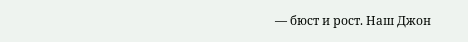— бюст и рост. Наш Джон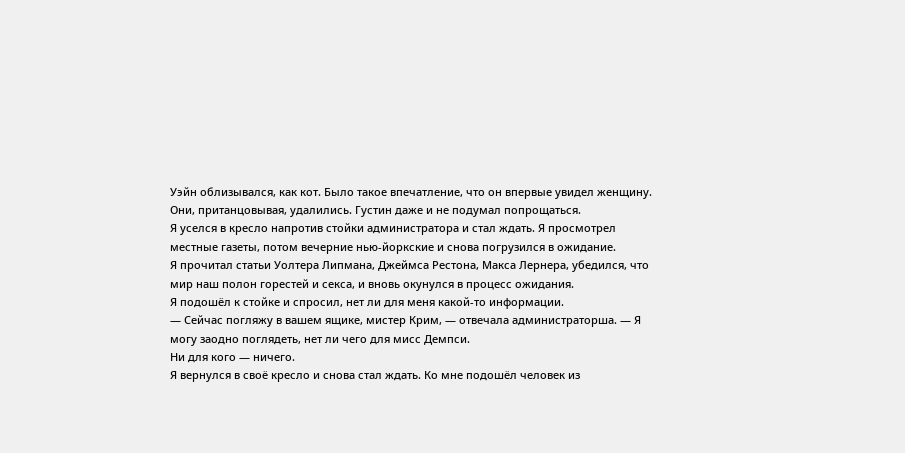Уэйн облизывался, как кот. Было такое впечатление, что он впервые увидел женщину. Они, пританцовывая, удалились. Густин даже и не подумал попрощаться.
Я уселся в кресло напротив стойки администратора и стал ждать. Я просмотрел местные газеты, потом вечерние нью-йоркские и снова погрузился в ожидание.
Я прочитал статьи Уолтера Липмана, Джеймса Рестона, Макса Лернера, убедился, что мир наш полон горестей и секса, и вновь окунулся в процесс ожидания.
Я подошёл к стойке и спросил, нет ли для меня какой-то информации.
— Сейчас погляжу в вашем ящике, мистер Крим, — отвечала администраторша. — Я могу заодно поглядеть, нет ли чего для мисс Демпси.
Ни для кого — ничего.
Я вернулся в своё кресло и снова стал ждать. Ко мне подошёл человек из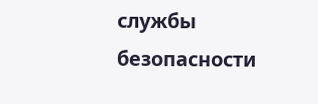службы безопасности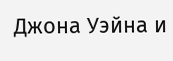Джона Уэйна и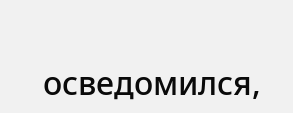осведомился,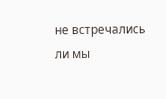не встречались ли мы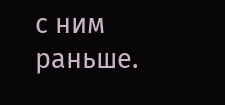с ним раньше.